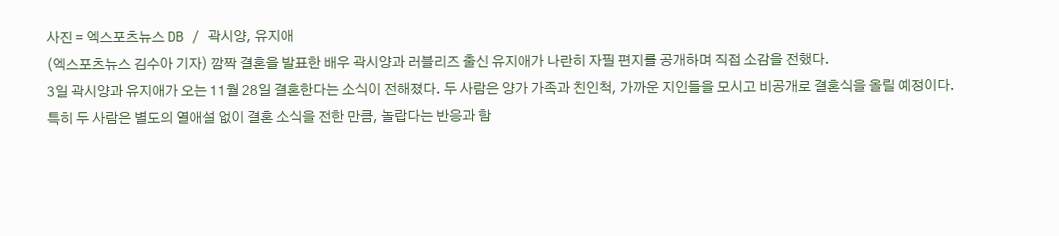사진 = 엑스포츠뉴스 DB / 곽시양, 유지애
(엑스포츠뉴스 김수아 기자) 깜짝 결혼을 발표한 배우 곽시양과 러블리즈 출신 유지애가 나란히 자필 편지를 공개하며 직접 소감을 전했다.
3일 곽시양과 유지애가 오는 11월 28일 결혼한다는 소식이 전해졌다. 두 사람은 양가 가족과 친인척, 가까운 지인들을 모시고 비공개로 결혼식을 올릴 예정이다.
특히 두 사람은 별도의 열애설 없이 결혼 소식을 전한 만큼, 놀랍다는 반응과 함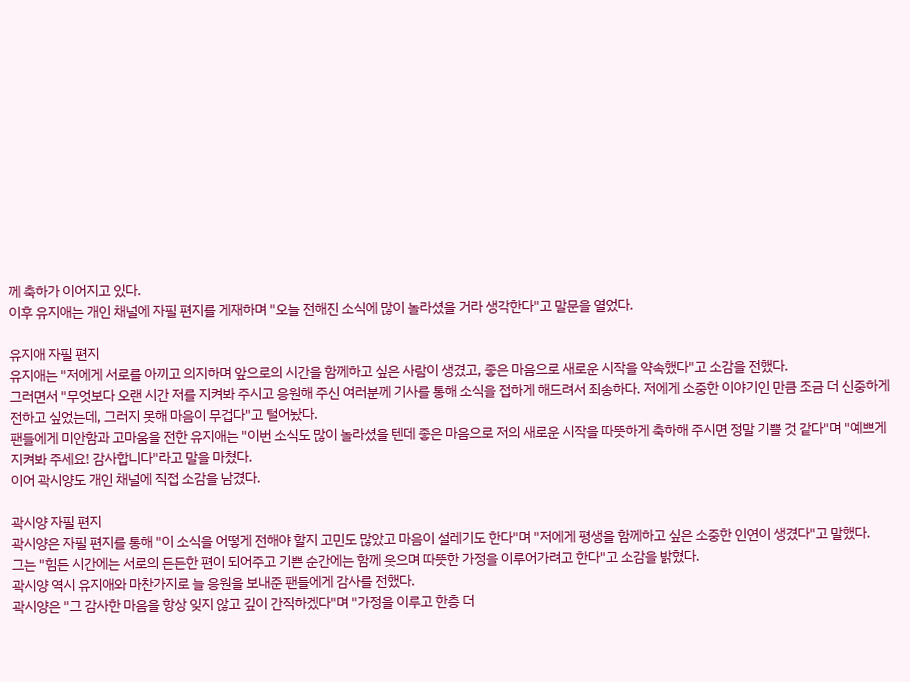께 축하가 이어지고 있다.
이후 유지애는 개인 채널에 자필 편지를 게재하며 "오늘 전해진 소식에 많이 놀라셨을 거라 생각한다"고 말문을 열었다.

유지애 자필 편지
유지애는 "저에게 서로를 아끼고 의지하며 앞으로의 시간을 함께하고 싶은 사람이 생겼고, 좋은 마음으로 새로운 시작을 약속했다"고 소감을 전했다.
그러면서 "무엇보다 오랜 시간 저를 지켜봐 주시고 응원해 주신 여러분께 기사를 통해 소식을 접하게 해드려서 죄송하다. 저에게 소중한 이야기인 만큼 조금 더 신중하게 전하고 싶었는데, 그러지 못해 마음이 무겁다"고 털어놨다.
팬들에게 미안함과 고마움을 전한 유지애는 "이번 소식도 많이 놀라셨을 텐데 좋은 마음으로 저의 새로운 시작을 따뜻하게 축하해 주시면 정말 기쁠 것 같다"며 "예쁘게 지켜봐 주세요! 감사합니다"라고 말을 마쳤다.
이어 곽시양도 개인 채널에 직접 소감을 남겼다.

곽시양 자필 편지
곽시양은 자필 편지를 통해 "이 소식을 어떻게 전해야 할지 고민도 많았고 마음이 설레기도 한다"며 "저에게 평생을 함께하고 싶은 소중한 인연이 생겼다"고 말했다.
그는 "힘든 시간에는 서로의 든든한 편이 되어주고 기쁜 순간에는 함께 웃으며 따뜻한 가정을 이루어가려고 한다"고 소감을 밝혔다.
곽시양 역시 유지애와 마찬가지로 늘 응원을 보내준 팬들에게 감사를 전했다.
곽시양은 "그 감사한 마음을 항상 잊지 않고 깊이 간직하겠다"며 "가정을 이루고 한층 더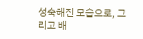성숙해진 모습으로, 그리고 배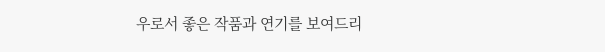우로서 좋은 작품과 연기를 보여드리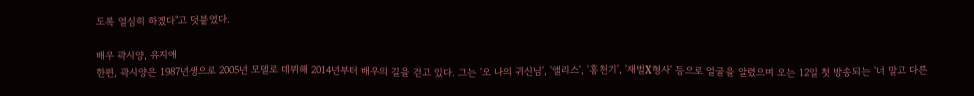도록 열심히 하겠다"고 덧붙였다.

배우 곽시양, 유지애
한편, 곽시양은 1987년생으로 2005년 모델로 데뷔해 2014년부터 배우의 길을 걷고 있다. 그는 '오 나의 귀신님', '앨리스', '홍천기', '재벌X형사' 등으로 얼굴을 알렸으며 오는 12일 첫 방송되는 '너 말고 다른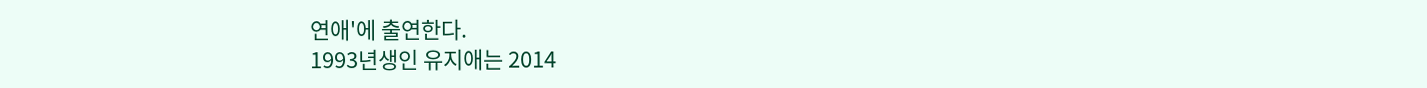연애'에 출연한다.
1993년생인 유지애는 2014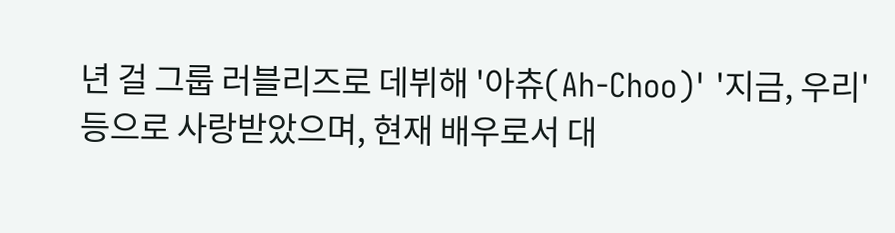년 걸 그룹 러블리즈로 데뷔해 '아츄(Ah-Choo)' '지금, 우리' 등으로 사랑받았으며, 현재 배우로서 대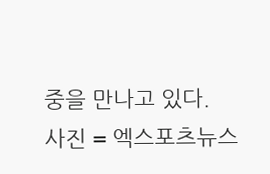중을 만나고 있다.
사진 = 엑스포츠뉴스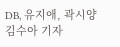DB, 유지애, 곽시양
김수아 기자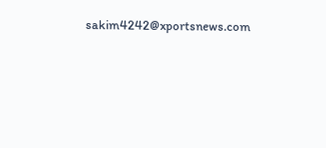sakim4242@xportsnews.com